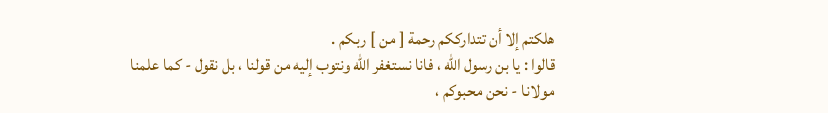هلكتم إلا أن تتدارككم رحمة [ من ] ربكم .
قالوا : يا بن رسول الله ، فانا نستغفر الله ونتوب إليه من قولنا ، بل نقول - كما علمنا
مولانا - نحن محبوكم ،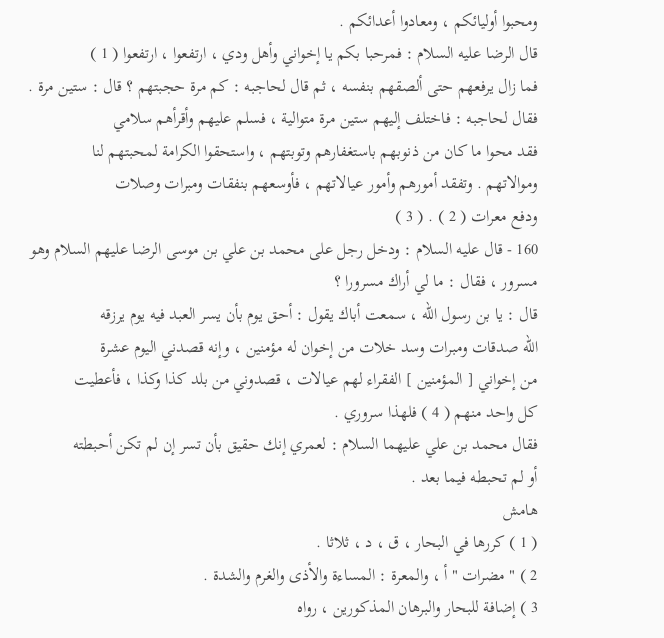ومحبوا أوليائكم ، ومعادوا أعدائكم .
قال الرضا عليه السلام : فمرحبا بكم يا إخواني وأهل ودي ، ارتفعوا ، ارتفعوا ( 1 )
فما زال يرفعهم حتى ألصقهم بنفسه ، ثم قال لحاجبه : كم مرة حجبتهم ؟ قال : ستين مرة .
فقال لحاجبه : فاختلف إليهم ستين مرة متوالية ، فسلم عليهم وأقرأهم سلامي
فقد محوا ما كان من ذنوبهم باستغفارهم وتوبتهم ، واستحقوا الكرامة لمحبتهم لنا
وموالاتهم . وتفقد أمورهم وأمور عيالاتهم ، فأوسعهم بنفقات ومبرات وصلات
ودفع معرات ( 2 ) . ( 3 )
160 - قال عليه السلام : ودخل رجل على محمد بن علي بن موسى الرضا عليهم السلام وهو
مسرور ، فقال : ما لي أراك مسرورا ؟
قال : يا بن رسول الله ، سمعت أباك يقول : أحق يوم بأن يسر العبد فيه يوم يرزقه
الله صدقات ومبرات وسد خلات من إخوان له مؤمنين ، وإنه قصدني اليوم عشرة
من إخواني [ المؤمنين ] الفقراء لهم عيالات ، قصدوني من بلد كذا وكذا ، فأعطيت
كل واحد منهم ( 4 ) فلهذا سروري .
فقال محمد بن علي عليهما السلام : لعمري إنك حقيق بأن تسر إن لم تكن أحبطته
أو لم تحبطه فيما بعد .
هامش
( 1 ) كررها في البحار ، ق ، د ، ثلاثا .
2 ) " مضرات " أ ، والمعرة : المساءة والأذى والغرم والشدة .
3 ) إضافة للبحار والبرهان المذكورين ، رواه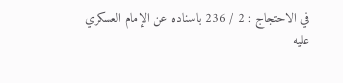في الاحتجاج : 2 / 236 باسناده عن الإمام العسكري
عليه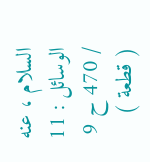السلام ، عنه الوسائل : 11 / 470 ح 9 ( قطعة )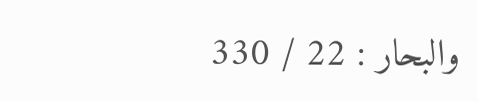والبحار : 22 / 330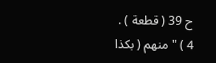ح 39 ( قطعة ) .
4 ) " منهم ( بكذا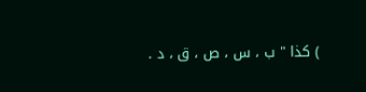) كذا " ب ، س ، ص ، ق ، د .